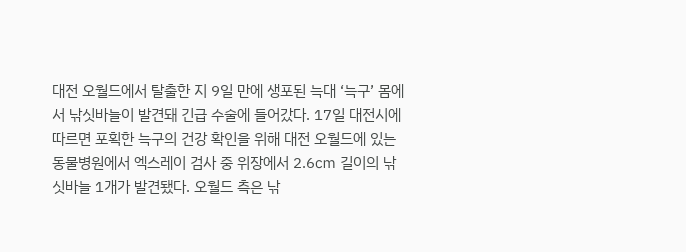대전 오월드에서 탈출한 지 9일 만에 생포된 늑대 ‘늑구’ 몸에서 낚싯바늘이 발견돼 긴급 수술에 들어갔다. 17일 대전시에 따르면 포획한 늑구의 건강 확인을 위해 대전 오월드에 있는 동물병원에서 엑스레이 검사 중 위장에서 2.6㎝ 길이의 낚싯바늘 1개가 발견됐다. 오월드 측은 낚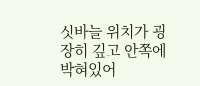싯바늘 위치가 굉장히 깊고 안쪽에 박혀있어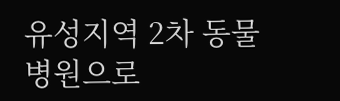유성지역 2차 동물병원으로